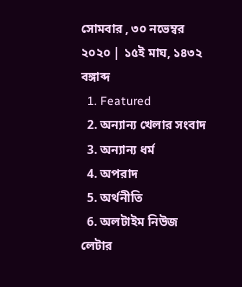সোমবার , ৩০ নভেম্বর ২০২০ | ১৫ই মাঘ, ১৪৩২ বঙ্গাব্দ
  1. Featured
  2. অন্যান্য খেলার সংবাদ
  3. অন্যান্য ধর্ম
  4. অপরাদ
  5. অর্থনীতি
  6. অলটাইম নিউজ লেটার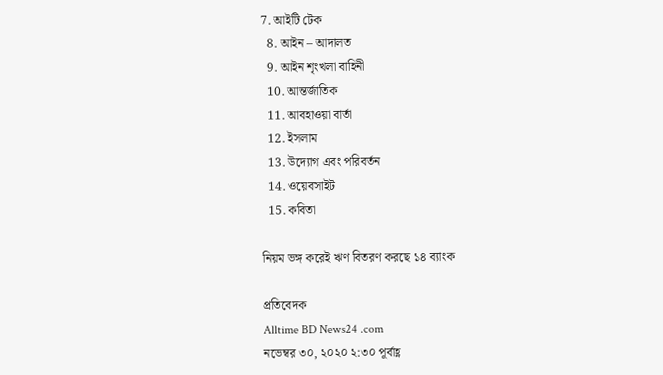7. আইটি টেক
  8. আইন – আদালত
  9. আইন শৃংখলা বাহিনী
  10. আন্তর্জাতিক
  11. আবহাওয়া বার্তা
  12. ইসলাম
  13. উদ্যোগ এবং পরিবর্তন
  14. ওয়েবসাইট
  15. কবিতা

নিয়ম ভঙ্গ করেই ঋণ বিতরণ করছে ১৪ ব্যাংক

প্রতিবেদক
Alltime BD News24 .com
নভেম্বর ৩০, ২০২০ ২:৩০ পূর্বাহ্ণ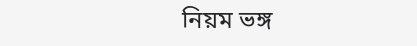নিয়ম ভঙ্গ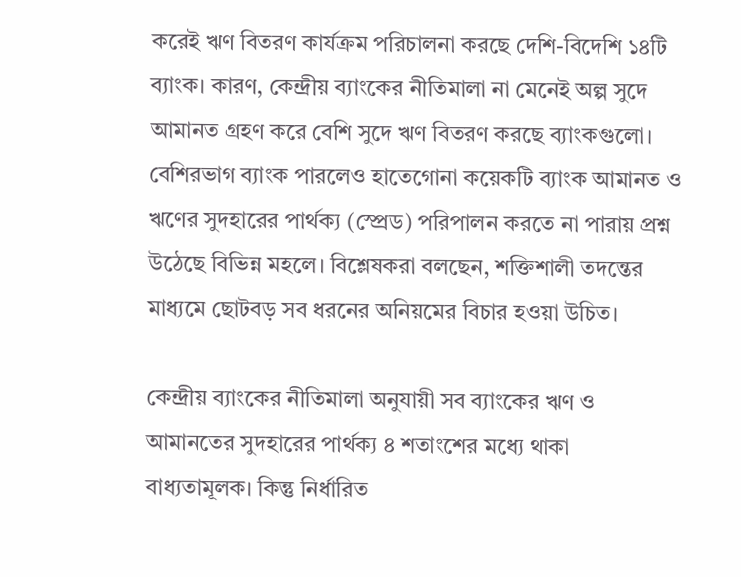করেই ঋণ বিতরণ কার্যক্রম পরিচালনা করছে দেশি-বিদেশি ১৪টি ব্যাংক। কারণ, কেন্দ্রীয় ব্যাংকের নীতিমালা না মেনেই অল্প সুদে আমানত গ্রহণ করে বেশি সুদে ঋণ বিতরণ করছে ব্যাংকগুলো। বেশিরভাগ ব্যাংক পারলেও হাতেগোনা কয়েকটি ব্যাংক আমানত ও ঋণের সুদহারের পার্থক্য (স্প্রেড) পরিপালন করতে না পারায় প্রশ্ন উঠেছে বিভিন্ন মহলে। বিশ্লেষকরা বলছেন, শক্তিশালী তদন্তের মাধ্যমে ছোটবড় সব ধরনের অনিয়মের বিচার হওয়া উচিত।

কেন্দ্রীয় ব্যাংকের নীতিমালা অনুযায়ী সব ব্যাংকের ঋণ ও আমানতের সুদহারের পার্থক্য ৪ শতাংশের মধ্যে থাকা বাধ্যতামূলক। কিন্তু নির্ধারিত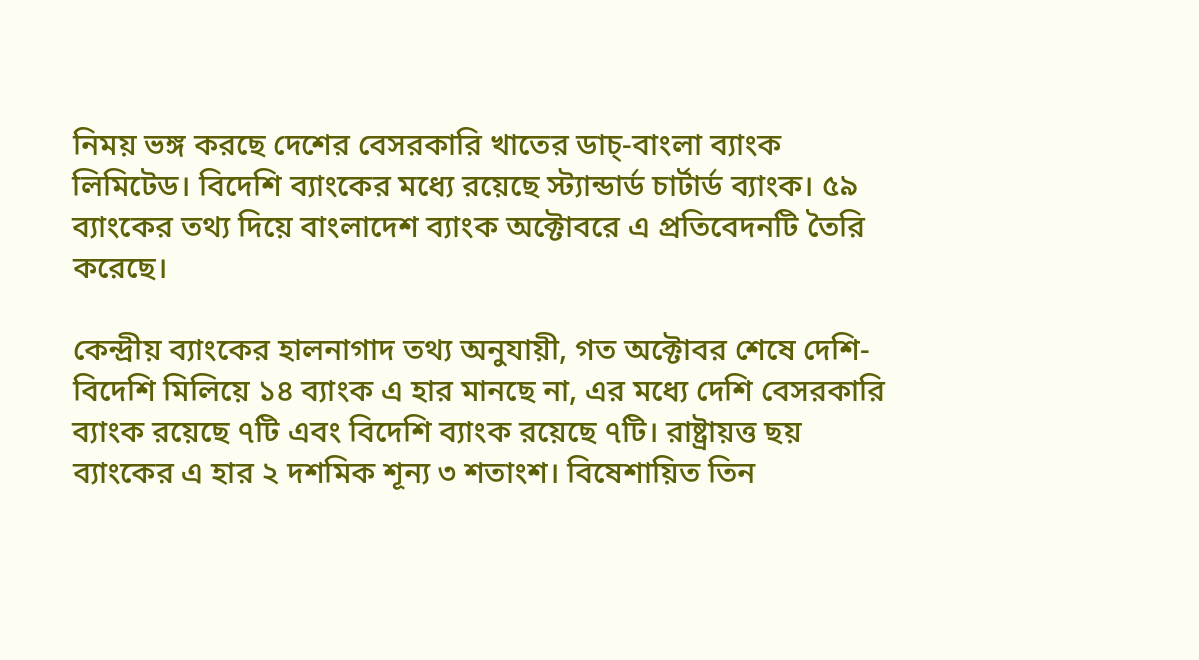নিময় ভঙ্গ করছে দেশের বেসরকারি খাতের ডাচ্-বাংলা ব্যাংক লিমিটেড। বিদেশি ব্যাংকের মধ্যে রয়েছে স্ট্যান্ডার্ড চার্টার্ড ব্যাংক। ৫৯ ব্যাংকের তথ্য দিয়ে বাংলাদেশ ব্যাংক অক্টোবরে এ প্রতিবেদনটি তৈরি করেছে।

কেন্দ্রীয় ব্যাংকের হালনাগাদ তথ্য অনুযায়ী, গত অক্টোবর শেষে দেশি-বিদেশি মিলিয়ে ১৪ ব্যাংক এ হার মানছে না, এর মধ্যে দেশি বেসরকারি ব্যাংক রয়েছে ৭টি এবং বিদেশি ব্যাংক রয়েছে ৭টি। রাষ্ট্রায়ত্ত ছয় ব্যাংকের এ হার ২ দশমিক শূন্য ৩ শতাংশ। বিষেশায়িত তিন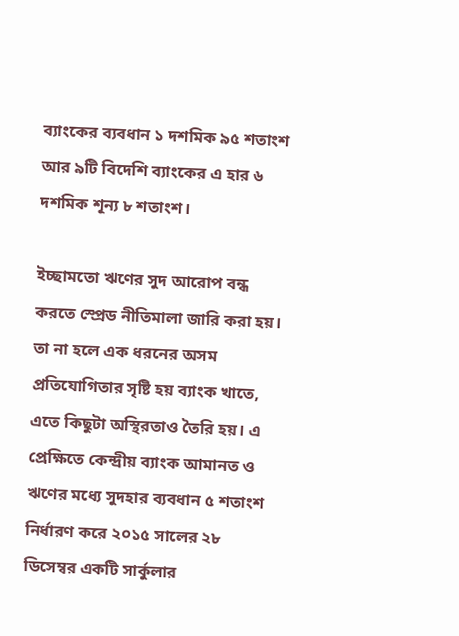ব্যাংকের ব্যবধান ১ দশমিক ৯৫ শতাংশ আর ৯টি বিদেশি ব্যাংকের এ হার ৬ দশমিক শূন্য ৮ শতাংশ।

ইচ্ছামতো ঋণের সুদ আরোপ বন্ধ করতে স্প্রেড নীতিমালা জারি করা হয়। তা না হলে এক ধরনের অসম প্রতিযোগিতার সৃষ্টি হয় ব্যাংক খাতে, এতে কিছুটা অস্থিরতাও তৈরি হয়। এ প্রেক্ষিতে কেন্দ্রীয় ব্যাংক আমানত ও ঋণের মধ্যে সুদহার ব্যবধান ৫ শতাংশ নির্ধারণ করে ২০১৫ সালের ২৮ ডিসেম্বর একটি সার্কুলার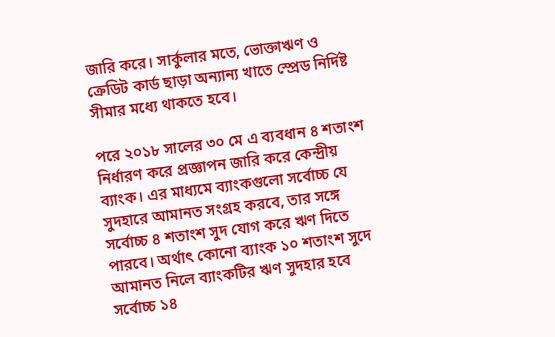জারি করে। সার্কুলার মতে, ভোক্তাঋণ ও ক্রেডিট কার্ড ছাড়া অন্যান্য খাতে স্প্রেড নির্দিষ্ট সীমার মধ্যে থাকতে হবে।

পরে ২০১৮ সালের ৩০ মে এ ব্যবধান ৪ শতাংশ নির্ধারণ করে প্রজ্ঞাপন জারি করে কেন্দ্রীয় ব্যাংক। এর মাধ্যমে ব্যাংকগুলো সর্বোচ্চ যে সুদহারে আমানত সংগ্রহ করবে, তার সঙ্গে সর্বোচ্চ ৪ শতাংশ সুদ যোগ করে ঋণ দিতে পারবে। অর্থাৎ কোনো ব্যাংক ১০ শতাংশ সুদে আমানত নিলে ব্যাংকটির ঋণ সুদহার হবে সর্বোচ্চ ১৪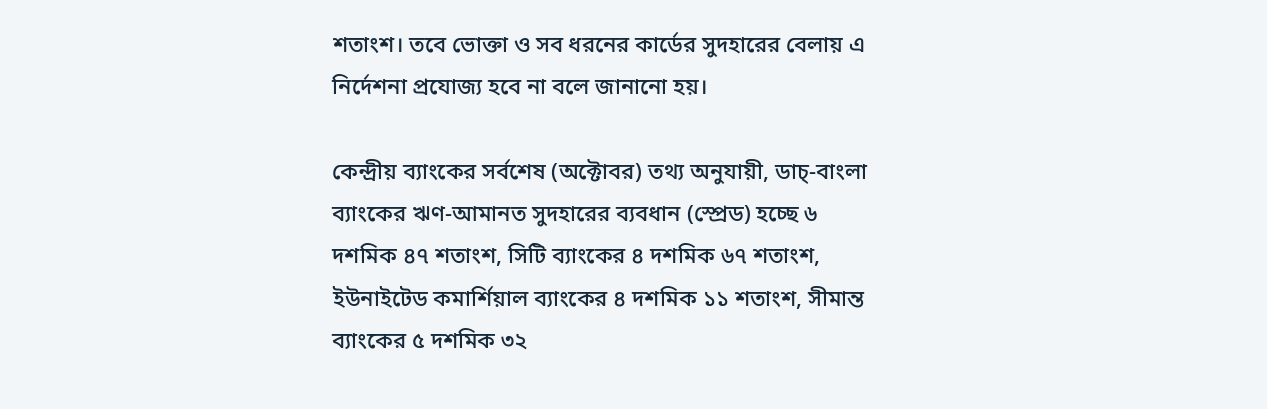শতাংশ। তবে ভোক্তা ও সব ধরনের কার্ডের সুদহারের বেলায় এ নির্দেশনা প্রযোজ্য হবে না বলে জানানো হয়।

কেন্দ্রীয় ব্যাংকের সর্বশেষ (অক্টোবর) তথ্য অনুযায়ী, ডাচ্-বাংলা ব্যাংকের ঋণ-আমানত সুদহারের ব্যবধান (স্প্রেড) হচ্ছে ৬ দশমিক ৪৭ শতাংশ, সিটি ব্যাংকের ৪ দশমিক ৬৭ শতাংশ, ইউনাইটেড কমার্শিয়াল ব্যাংকের ৪ দশমিক ১১ শতাংশ, সীমান্ত ব্যাংকের ৫ দশমিক ৩২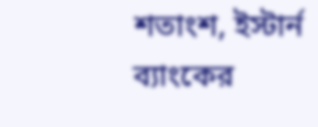শতাংশ, ইস্টার্ন ব্যাংকের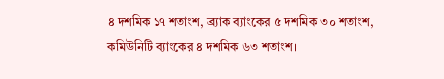৪ দশমিক ১৭ শতাংশ, ব্র্যাক ব্যাংকের ৫ দশমিক ৩০ শতাংশ, কমিউনিটি ব্যাংকের ৪ দশমিক ৬৩ শতাংশ।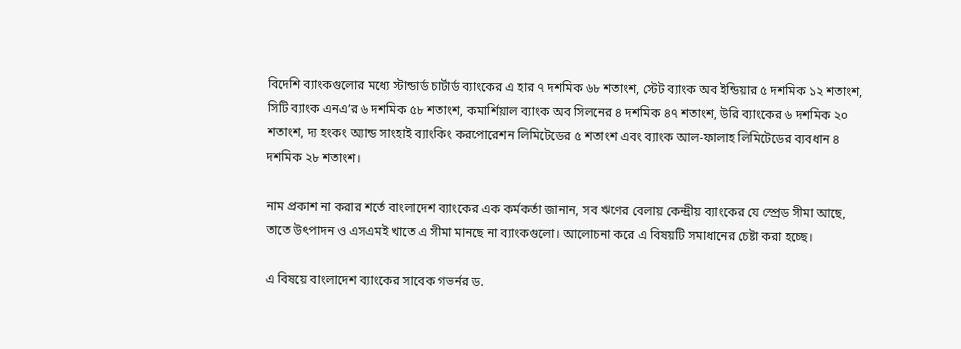বিদেশি ব্যাংকগুলোর মধ্যে স্টান্ডার্ড চার্টার্ড ব্যাংকের এ হার ৭ দশমিক ৬৮ শতাংশ, স্টেট ব্যাংক অব ইন্ডিয়ার ৫ দশমিক ১২ শতাংশ, সিটি ব্যাংক এনএ’র ৬ দশমিক ৫৮ শতাংশ, কমার্শিয়াল ব্যাংক অব সিলনের ৪ দশমিক ৪৭ শতাংশ, উরি ব্যাংকের ৬ দশমিক ২০ শতাংশ, দ্য হংকং অ্যান্ড সাংহাই ব্যাংকিং করপোরেশন লিমিটেডের ৫ শতাংশ এবং ব্যাংক আল-ফালাহ লিমিটেডের ব্যবধান ৪ দশমিক ২৮ শতাংশ।

নাম প্রকাশ না করার শর্তে বাংলাদেশ ব্যাংকের এক কর্মকর্তা জানান, সব ঋণের বেলায় কেন্দ্রীয় ব্যাংকের যে স্প্রেড সীমা আছে, তাতে উৎপাদন ও এসএমই খাতে এ সীমা মানছে না ব্যাংকগুলো। আলোচনা করে এ বিষয়টি সমাধানের চেষ্টা করা হচ্ছে।

এ বিষয়ে বাংলাদেশ ব্যাংকের সাবেক গভর্নর ড.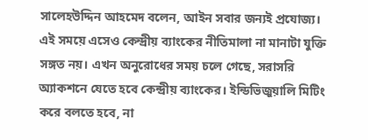সালেহউদ্দিন আহমেদ বলেন, আইন সবার জন্যই প্রযোজ্য। এই সময়ে এসেও কেন্দ্রীয় ব্যাংকের নীতিমালা না মানাটা যুক্তি সঙ্গত নয়। এখন অনুরোধের সময় চলে গেছে, সরাসরি অ্যাকশনে যেতে হবে কেন্দ্রীয় ব্যাংকের। ইন্ডিভিজুয়ালি মিটিং করে বলতে হবে, না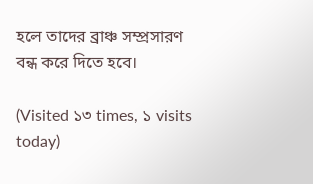হলে তাদের ব্রাঞ্চ সম্প্রসারণ বন্ধ করে দিতে হবে।

(Visited ১৩ times, ১ visits today)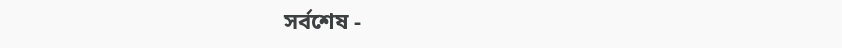সর্বশেষ -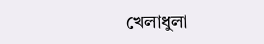খেলাধুলা